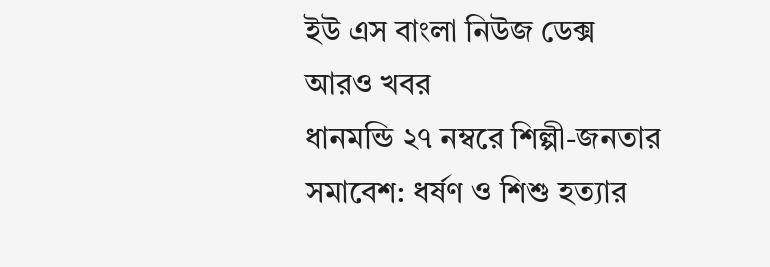ইউ এস বাংলা নিউজ ডেক্স
আরও খবর
ধানমন্ডি ২৭ নম্বরে শিল্পী-জনতার সমাবেশ: ধর্ষণ ও শিশু হত্যার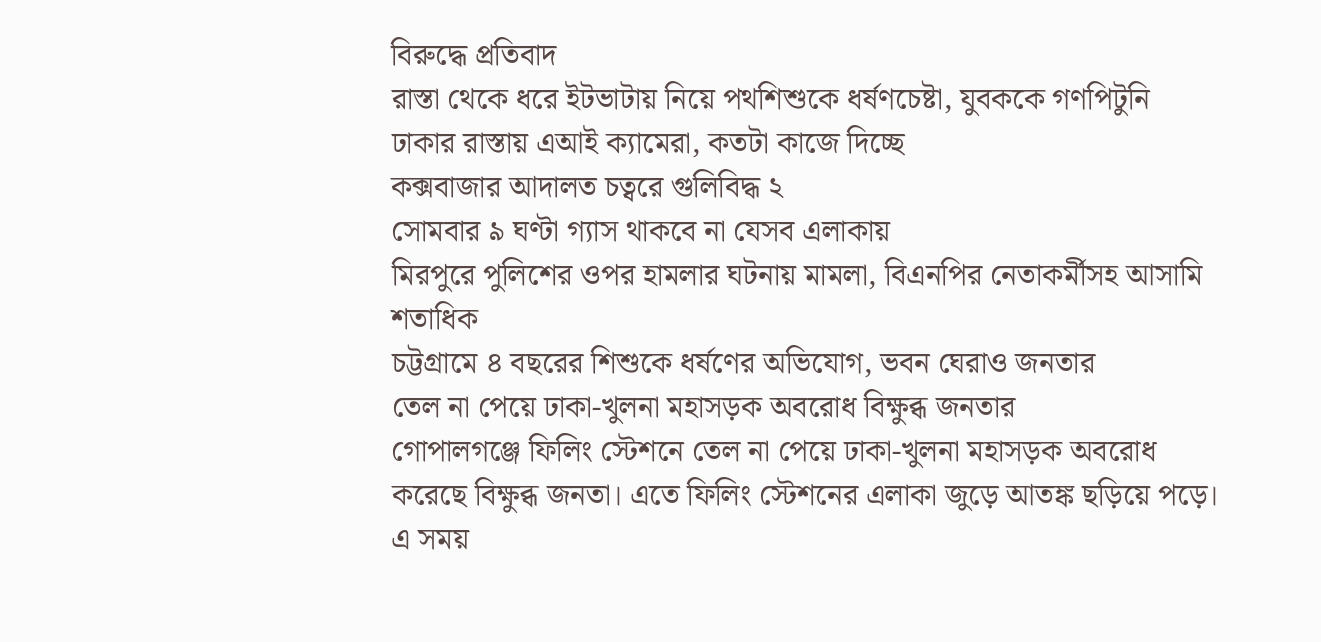বিরুদ্ধে প্রতিবাদ
রাস্তা থেকে ধরে ইটভাটায় নিয়ে পথশিশুকে ধর্ষণচেষ্টা, যুবককে গণপিটুনি
ঢাকার রাস্তায় এআই ক্যামেরা, কতটা কাজে দিচ্ছে
কক্সবাজার আদালত চত্বরে গুলিবিদ্ধ ২
সোমবার ৯ ঘণ্টা গ্যাস থাকবে না যেসব এলাকায়
মিরপুরে পুলিশের ওপর হামলার ঘটনায় মামলা, বিএনপির নেতাকর্মীসহ আসামি শতাধিক
চট্টগ্রামে ৪ বছরের শিশুকে ধর্ষণের অভিযোগ, ভবন ঘেরাও জনতার
তেল না পেয়ে ঢাকা-খুলনা মহাসড়ক অবরোধ বিক্ষুব্ধ জনতার
গোপালগঞ্জে ফিলিং স্টেশনে তেল না পেয়ে ঢাকা-খুলনা মহাসড়ক অবরোধ করেছে বিক্ষুব্ধ জনতা। এতে ফিলিং স্টেশনের এলাকা জুড়ে আতঙ্ক ছড়িয়ে পড়ে। এ সময়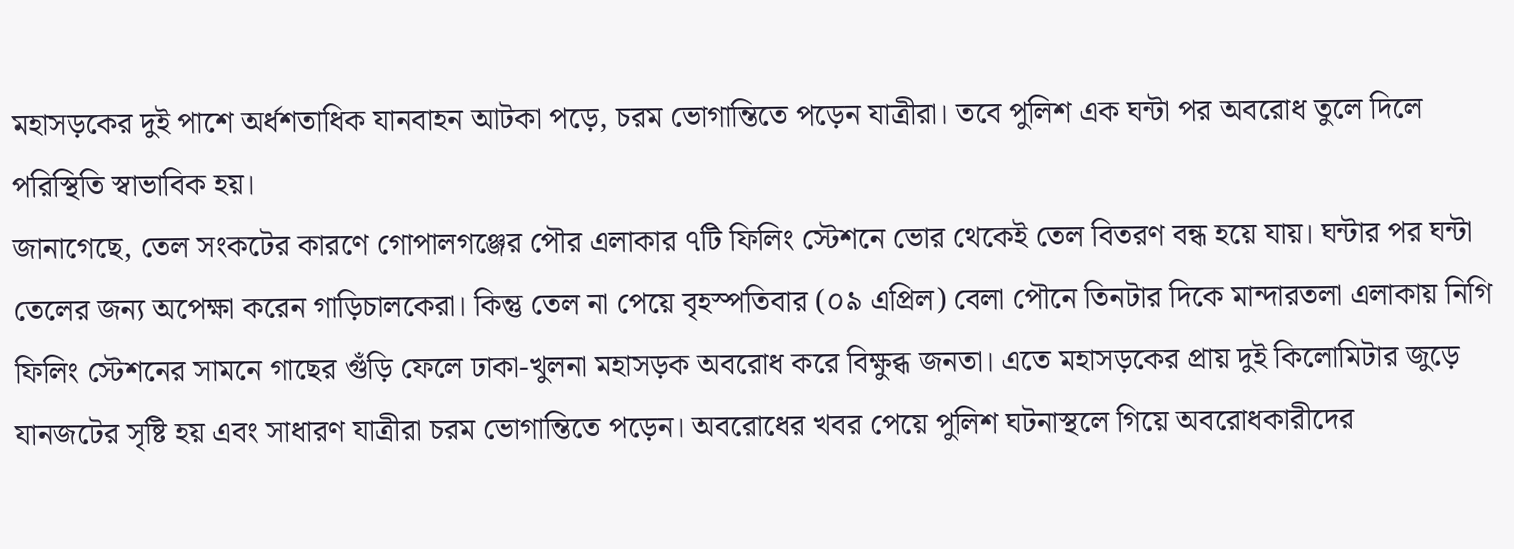মহাসড়কের দুই পাশে অর্ধশতাধিক যানবাহন আটকা পড়ে, চরম ভোগান্তিতে পড়েন যাত্রীরা। তবে পুলিশ এক ঘন্টা পর অবরোধ তুলে দিলে পরিস্থিতি স্বাভাবিক হয়।
জানাগেছে, তেল সংকটের কারণে গোপালগঞ্জের পৌর এলাকার ৭টি ফিলিং স্টেশনে ভোর থেকেই তেল বিতরণ বন্ধ হয়ে যায়। ঘন্টার পর ঘন্টা তেলের জন্য অপেক্ষা করেন গাড়িচালকেরা। কিন্তু তেল না পেয়ে বৃহস্পতিবার (০৯ এপ্রিল) বেলা পৌনে তিনটার দিকে মান্দারতলা এলাকায় নিগি ফিলিং স্টেশনের সামনে গাছের গুঁড়ি ফেলে ঢাকা-খুলনা মহাসড়ক অবরোধ করে বিক্ষুব্ধ জনতা। এতে মহাসড়কের প্রায় দুই কিলোমিটার জুড়ে
যানজটের সৃষ্টি হয় এবং সাধারণ যাত্রীরা চরম ভোগান্তিতে পড়েন। অবরোধের খবর পেয়ে পুলিশ ঘটনাস্থলে গিয়ে অবরোধকারীদের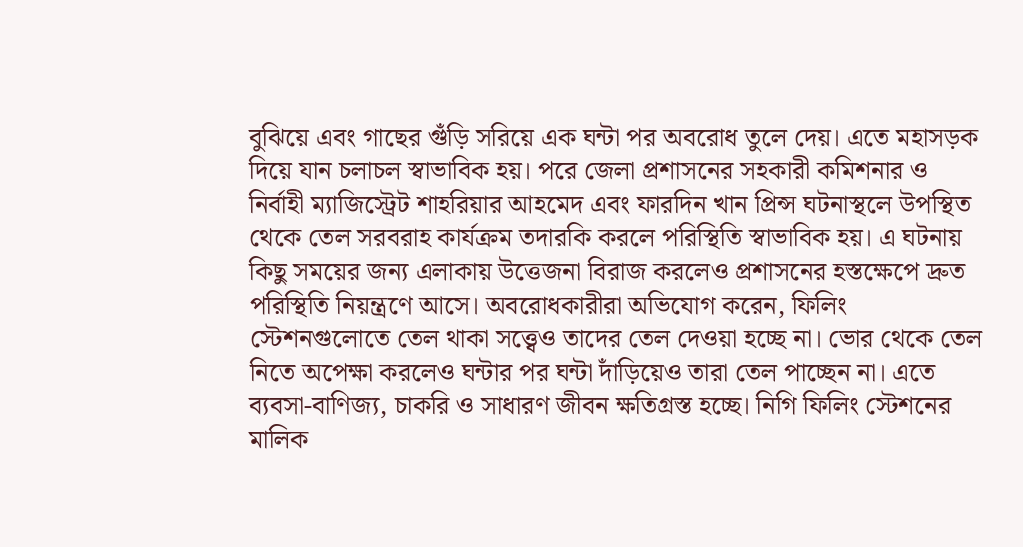বুঝিয়ে এবং গাছের গুঁড়ি সরিয়ে এক ঘন্টা পর অবরোধ তুলে দেয়। এতে মহাসড়ক দিয়ে যান চলাচল স্বাভাবিক হয়। পরে জেলা প্রশাসনের সহকারী কমিশনার ও নির্বাহী ম্যাজিস্ট্রেট শাহরিয়ার আহমেদ এবং ফারদিন খান প্রিন্স ঘটনাস্থলে উপস্থিত থেকে তেল সরবরাহ কার্যক্রম তদারকি করলে পরিস্থিতি স্বাভাবিক হয়। এ ঘটনায় কিছু সময়ের জন্য এলাকায় উত্তেজনা বিরাজ করলেও প্রশাসনের হস্তক্ষেপে দ্রুত পরিস্থিতি নিয়ন্ত্রণে আসে। অবরোধকারীরা অভিযোগ করেন, ফিলিং স্টেশনগুলোতে তেল থাকা সত্ত্বেও তাদের তেল দেওয়া হচ্ছে না। ভোর থেকে তেল নিতে অপেক্ষা করলেও ঘন্টার পর ঘন্টা দাঁড়িয়েও তারা তেল পাচ্ছেন না। এতে
ব্যবসা-বাণিজ্য, চাকরি ও সাধারণ জীবন ক্ষতিগ্রস্ত হচ্ছে। নিগি ফিলিং স্টেশনের মালিক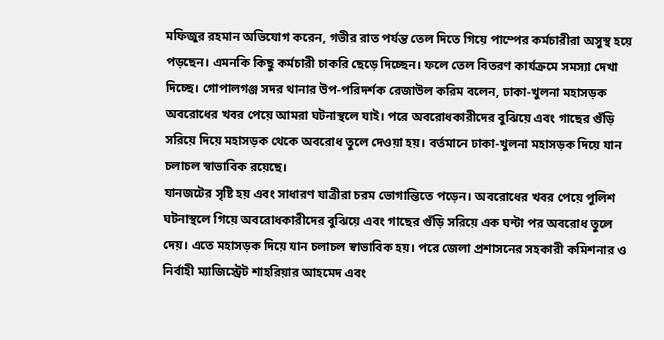মফিজুর রহমান অভিযোগ করেন, গভীর রাত পর্যন্ত তেল দিতে গিয়ে পাম্পের কর্মচারীরা অসুস্থ হয়ে পড়ছেন। এমনকি কিছু কর্মচারী চাকরি ছেড়ে দিচ্ছেন। ফলে তেল বিতরণ কার্যক্রমে সমস্যা দেখা দিচ্ছে। গোপালগঞ্জ সদর থানার উপ-পরিদর্শক রেজাউল করিম বলেন, ঢাকা-খুলনা মহাসড়ক অবরোধের খবর পেয়ে আমরা ঘটনাস্থলে যাই। পরে অবরোধকারীদের বুঝিয়ে এবং গাছের গুঁড়ি সরিয়ে দিয়ে মহাসড়ক থেকে অবরোধ তুলে দেওয়া হয়। বর্তমানে ঢাকা-খুলনা মহাসড়ক দিয়ে যান চলাচল স্বাভাবিক রয়েছে।
যানজটের সৃষ্টি হয় এবং সাধারণ যাত্রীরা চরম ভোগান্তিতে পড়েন। অবরোধের খবর পেয়ে পুলিশ ঘটনাস্থলে গিয়ে অবরোধকারীদের বুঝিয়ে এবং গাছের গুঁড়ি সরিয়ে এক ঘন্টা পর অবরোধ তুলে দেয়। এতে মহাসড়ক দিয়ে যান চলাচল স্বাভাবিক হয়। পরে জেলা প্রশাসনের সহকারী কমিশনার ও নির্বাহী ম্যাজিস্ট্রেট শাহরিয়ার আহমেদ এবং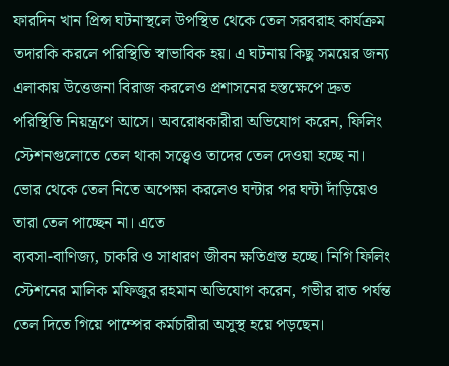ফারদিন খান প্রিন্স ঘটনাস্থলে উপস্থিত থেকে তেল সরবরাহ কার্যক্রম তদারকি করলে পরিস্থিতি স্বাভাবিক হয়। এ ঘটনায় কিছু সময়ের জন্য এলাকায় উত্তেজনা বিরাজ করলেও প্রশাসনের হস্তক্ষেপে দ্রুত পরিস্থিতি নিয়ন্ত্রণে আসে। অবরোধকারীরা অভিযোগ করেন, ফিলিং স্টেশনগুলোতে তেল থাকা সত্ত্বেও তাদের তেল দেওয়া হচ্ছে না। ভোর থেকে তেল নিতে অপেক্ষা করলেও ঘন্টার পর ঘন্টা দাঁড়িয়েও তারা তেল পাচ্ছেন না। এতে
ব্যবসা-বাণিজ্য, চাকরি ও সাধারণ জীবন ক্ষতিগ্রস্ত হচ্ছে। নিগি ফিলিং স্টেশনের মালিক মফিজুর রহমান অভিযোগ করেন, গভীর রাত পর্যন্ত তেল দিতে গিয়ে পাম্পের কর্মচারীরা অসুস্থ হয়ে পড়ছেন।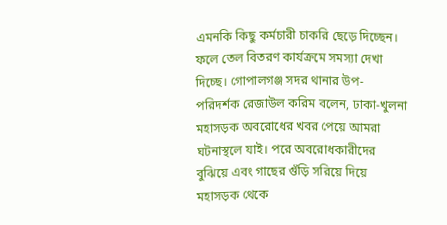এমনকি কিছু কর্মচারী চাকরি ছেড়ে দিচ্ছেন। ফলে তেল বিতরণ কার্যক্রমে সমস্যা দেখা দিচ্ছে। গোপালগঞ্জ সদর থানার উপ-পরিদর্শক রেজাউল করিম বলেন, ঢাকা-খুলনা মহাসড়ক অবরোধের খবর পেয়ে আমরা ঘটনাস্থলে যাই। পরে অবরোধকারীদের বুঝিয়ে এবং গাছের গুঁড়ি সরিয়ে দিয়ে মহাসড়ক থেকে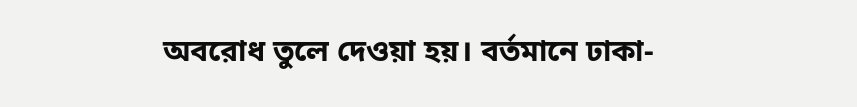অবরোধ তুলে দেওয়া হয়। বর্তমানে ঢাকা-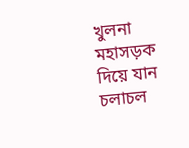খুলনা মহাসড়ক দিয়ে যান চলাচল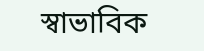স্বাভাবিক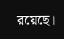রয়েছে।